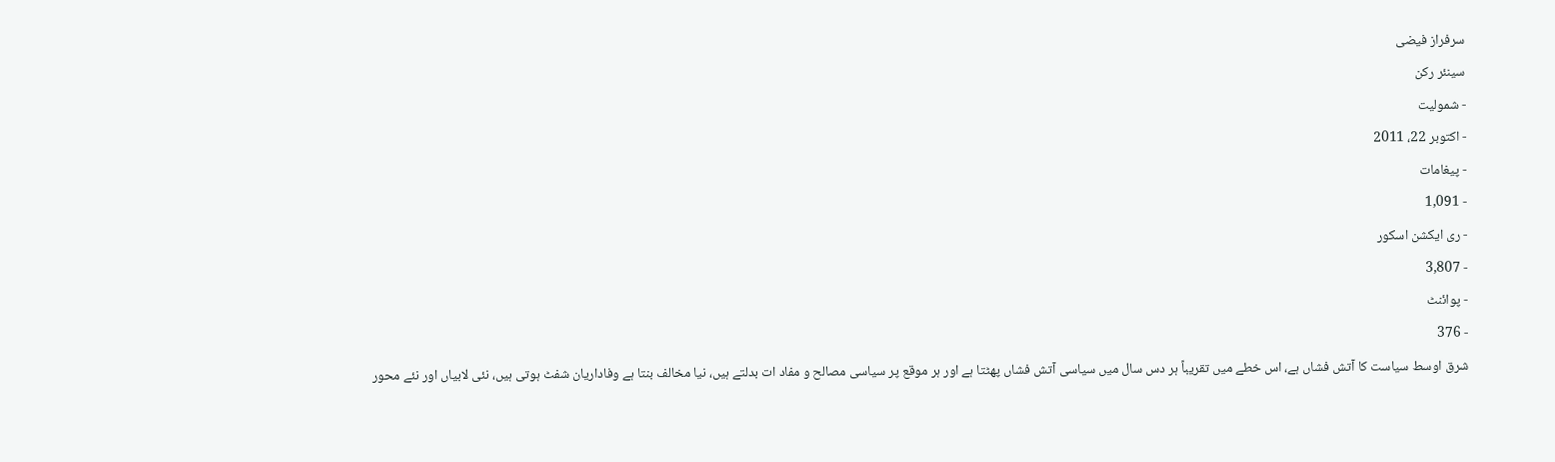سرفراز فیضی
سینئر رکن
- شمولیت
- اکتوبر 22، 2011
- پیغامات
- 1,091
- ری ایکشن اسکور
- 3,807
- پوائنٹ
- 376
شرق اوسط سیاست کا آتش فشاں ہے، اس خطے میں تقریباً ہر دس سال میں سیاسی آتش فشاں پھٹتا ہے اور ہر موقع پر سیاسی مصالح و مفاد ات بدلتے ہیں، نیا مخالف بنتا ہے وفاداریان شفٹ ہوتی ہیں، نئی لابیاں اور نئے محور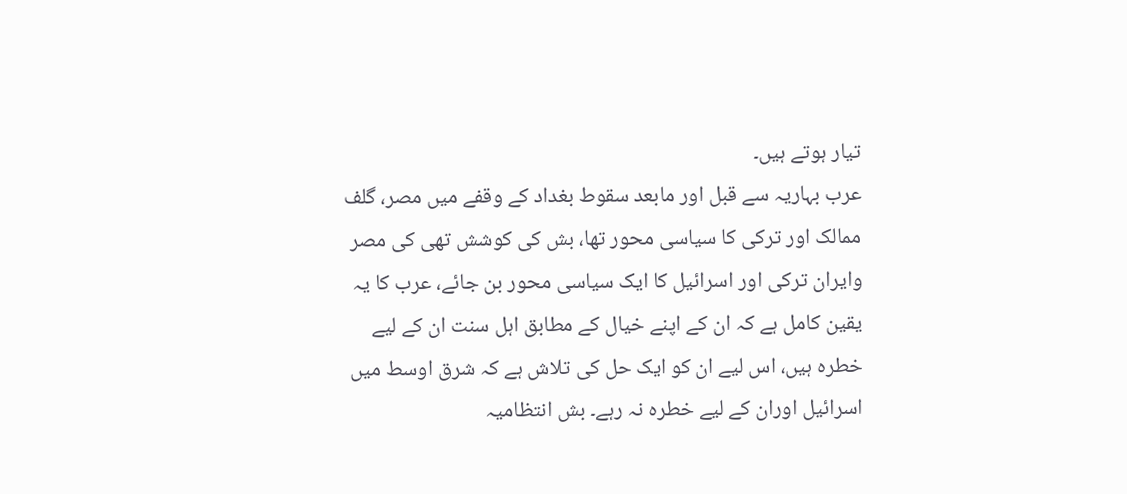تیار ہوتے ہیں۔
عرب بہاریہ سے قبل اور مابعد سقوط بغداد کے وقفے میں مصر، گلف ممالک اور ترکی کا سیاسی محور تھا، بش کی کوشش تھی کی مصر وایران ترکی اور اسرائیل کا ایک سیاسی محور بن جائے، عرب کا یہ یقین کامل ہے کہ ان کے اپنے خیال کے مطابق اہل سنت ان کے لیے خطرہ ہیں، اس لیے ان کو ایک حل کی تلاش ہے کہ شرق اوسط میں اسرائیل اوران کے لیے خطرہ نہ رہے۔ بش انتظامیہ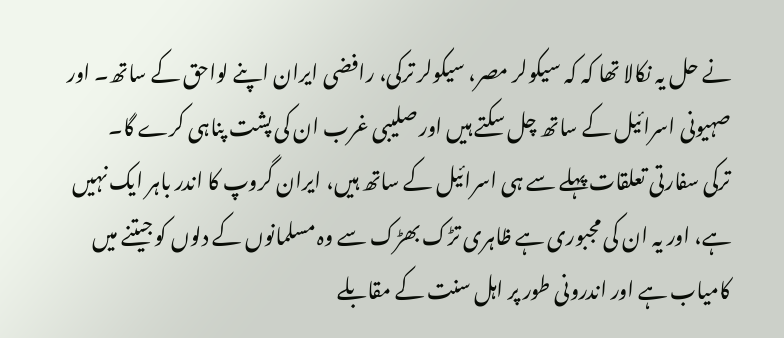نے حل یہ نکالا تھا کہ کہ سیکولر مصر، سیکولر ترکی، رافضی ایران اپنے لواحق کے ساتھ۔ اور صہیونی اسرائیل کے ساتھ چل سکتے ہیں اور صلیبی غرب ان کی پشت پناہی کرے گا۔
ترکی سفارتی تعلقات پہلے سے ہی اسرائیل کے ساتھ ہیں، ایران گروپ کا اندر باہر ایک نہیں ہے، اور یہ ان کی مجبوری ہے ظاہری تڑک بھڑک سے وہ مسلمانوں کے دلوں کو جیتنے میں کامیاب ہے اور اندرونی طور پر اہل سنت کے مقابلے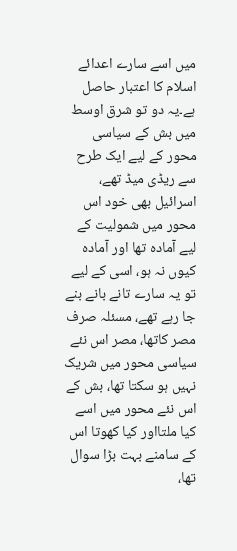میں اسے سارے اعدائے اسلام کا اعتبار حاصل ہے۔یہ دو تو شرق اوسط میں بش کے سیاسی محور کے لیے ایک طرح سے ریڈی میڈ تھے، اسرائیل بھی خود اس محور میں شمولیت کے لیے آمادہ تھا اور آمادہ کیوں نہ ہو، اسی کے لیے تو یہ سارے تانے بانے بنے جا رہے تھے، مسئلہ صرف مصر کاتھا، مصر اس نئے سیاسی محور میں شریک نہیں ہو سکتا تھا، بش کے اس نئے محور میں اسے کیا ملتااور کیا کھوتا اس کے سامنے بہت بڑا سوال تھا،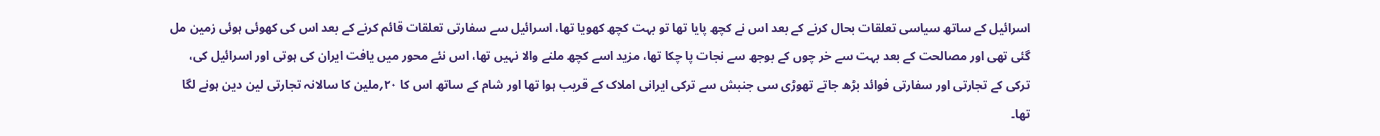اسرائیل کے ساتھ سیاسی تعلقات بحال کرنے کے بعد اس نے کچھ پایا تھا تو بہت کچھ کھویا تھا، اسرائیل سے سفارتی تعلقات قائم کرنے کے بعد اس کی کھوئی ہوئی زمین مل گئی تھی اور مصالحت کے بعد بہت سے خر چوں کے بوجھ سے نجات پا چکا تھا، مزید اسے کچھ ملنے والا نہیں تھا، اس نئے محور میں یافت ایران کی ہوتی اور اسرائیل کی، ترکی کے تجارتی اور سفارتی فوائد بڑھ جاتے تھوڑی سی جنبش سے ترکی ایرانی املاک کے قریب ہوا تھا اور شام کے ساتھ اس کا ۲۰؍ملین کا سالانہ تجارتی لین دین ہونے لگا تھا۔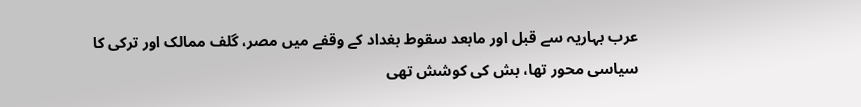عرب بہاریہ سے قبل اور مابعد سقوط بغداد کے وقفے میں مصر، گلف ممالک اور ترکی کا سیاسی محور تھا، بش کی کوشش تھی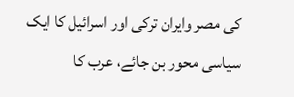کی مصر وایران ترکی اور اسرائیل کا ایک سیاسی محور بن جائے، عرب کا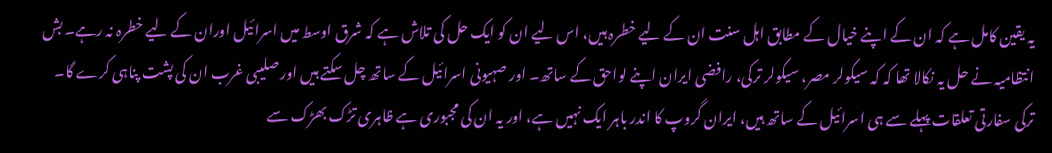یہ یقین کامل ہے کہ ان کے اپنے خیال کے مطابق اہل سنت ان کے لیے خطرہ ہیں، اس لیے ان کو ایک حل کی تلاش ہے کہ شرق اوسط میں اسرائیل اوران کے لیے خطرہ نہ رہے۔ بش انتظامیہ نے حل یہ نکالا تھا کہ کہ سیکولر مصر، سیکولر ترکی، رافضی ایران اپنے لواحق کے ساتھ۔ اور صہیونی اسرائیل کے ساتھ چل سکتے ہیں اور صلیبی غرب ان کی پشت پناہی کرے گا۔
ترکی سفارتی تعلقات پہلے سے ہی اسرائیل کے ساتھ ہیں، ایران گروپ کا اندر باہر ایک نہیں ہے، اور یہ ان کی مجبوری ہے ظاہری تڑک بھڑک سے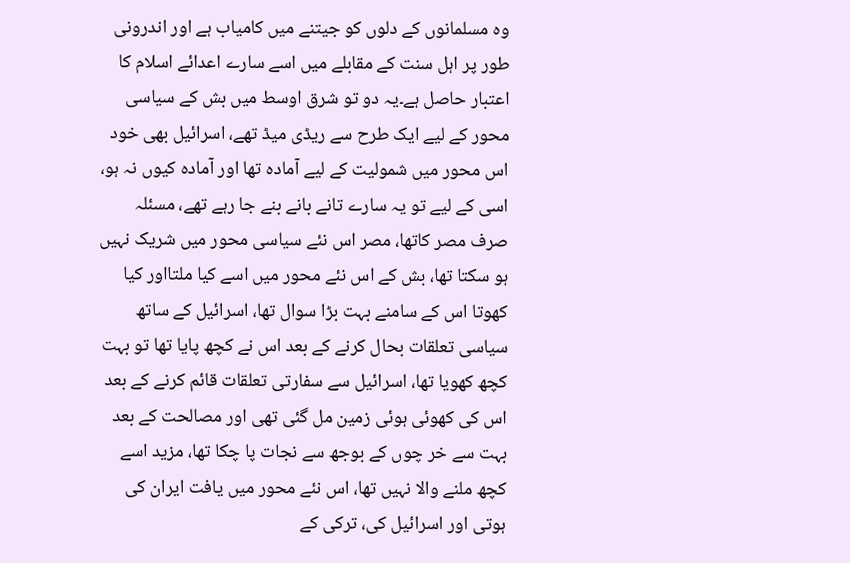وہ مسلمانوں کے دلوں کو جیتنے میں کامیاب ہے اور اندرونی طور پر اہل سنت کے مقابلے میں اسے سارے اعدائے اسلام کا اعتبار حاصل ہے۔یہ دو تو شرق اوسط میں بش کے سیاسی محور کے لیے ایک طرح سے ریڈی میڈ تھے، اسرائیل بھی خود اس محور میں شمولیت کے لیے آمادہ تھا اور آمادہ کیوں نہ ہو، اسی کے لیے تو یہ سارے تانے بانے بنے جا رہے تھے، مسئلہ صرف مصر کاتھا، مصر اس نئے سیاسی محور میں شریک نہیں ہو سکتا تھا، بش کے اس نئے محور میں اسے کیا ملتااور کیا کھوتا اس کے سامنے بہت بڑا سوال تھا، اسرائیل کے ساتھ سیاسی تعلقات بحال کرنے کے بعد اس نے کچھ پایا تھا تو بہت کچھ کھویا تھا، اسرائیل سے سفارتی تعلقات قائم کرنے کے بعد اس کی کھوئی ہوئی زمین مل گئی تھی اور مصالحت کے بعد بہت سے خر چوں کے بوجھ سے نجات پا چکا تھا، مزید اسے کچھ ملنے والا نہیں تھا، اس نئے محور میں یافت ایران کی ہوتی اور اسرائیل کی، ترکی کے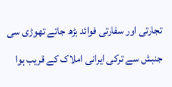تجارتی اور سفارتی فوائد بڑھ جاتے تھوڑی سی جنبش سے ترکی ایرانی املاک کے قریب ہوا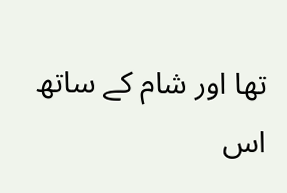تھا اور شام کے ساتھ اس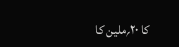کا ۲۰؍ملین کا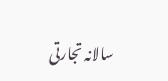سالانہ تجارتی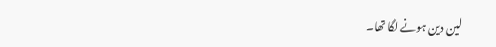لین دین ہونے لگا تھا۔